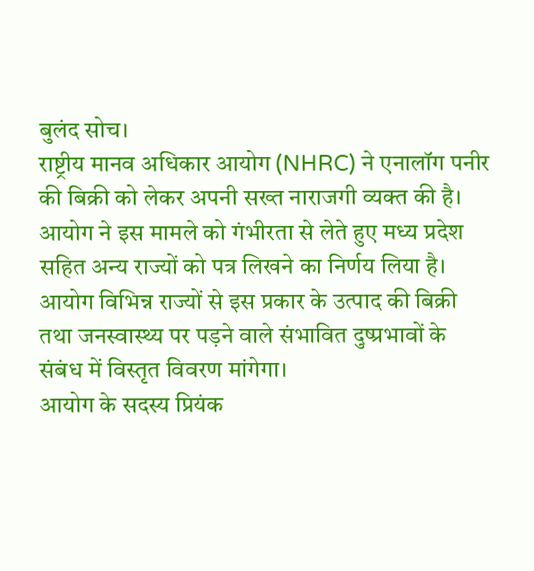बुलंद सोच।
राष्ट्रीय मानव अधिकार आयोग (NHRC) ने एनालॉग पनीर की बिक्री को लेकर अपनी सख्त नाराजगी व्यक्त की है। आयोग ने इस मामले को गंभीरता से लेते हुए मध्य प्रदेश सहित अन्य राज्यों को पत्र लिखने का निर्णय लिया है। आयोग विभिन्न राज्यों से इस प्रकार के उत्पाद की बिक्री तथा जनस्वास्थ्य पर पड़ने वाले संभावित दुष्प्रभावों के संबंध में विस्तृत विवरण मांगेगा।
आयोग के सदस्य प्रियंक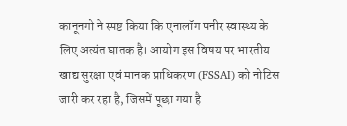कानूनगो ने स्पष्ट किया कि एनालॉग पनीर स्वास्थ्य के लिए अत्यंत घातक है। आयोग इस विषय पर भारतीय खाद्य सुरक्षा एवं मानक प्राधिकरण (FSSAI) को नोटिस जारी कर रहा है, जिसमें पूछा गया है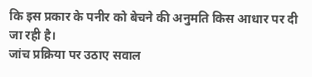कि इस प्रकार के पनीर को बेचने की अनुमति किस आधार पर दी जा रही है।
जांच प्रक्रिया पर उठाए सवाल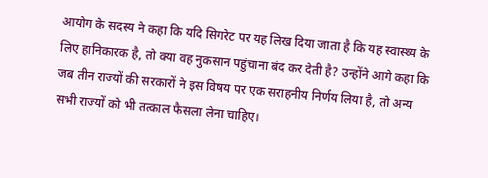आयोग के सदस्य ने कहा कि यदि सिगरेट पर यह लिख दिया जाता है कि यह स्वास्थ्य के लिए हानिकारक है, तो क्या वह नुकसान पहुंचाना बंद कर देती है? उन्होंने आगे कहा कि जब तीन राज्यों की सरकारों ने इस विषय पर एक सराहनीय निर्णय लिया है, तो अन्य सभी राज्यों को भी तत्काल फैसला लेना चाहिए।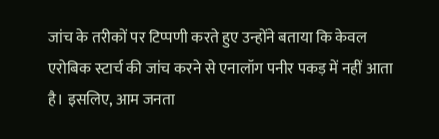जांच के तरीकों पर टिप्पणी करते हुए उन्होंने बताया कि केवल एरोबिक स्टार्च की जांच करने से एनालॉग पनीर पकड़ में नहीं आता है। इसलिए, आम जनता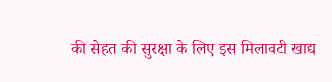की सेहत की सुरक्षा के लिए इस मिलावटी खाद्य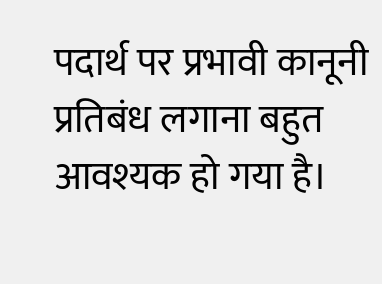पदार्थ पर प्रभावी कानूनी प्रतिबंध लगाना बहुत आवश्यक हो गया है।